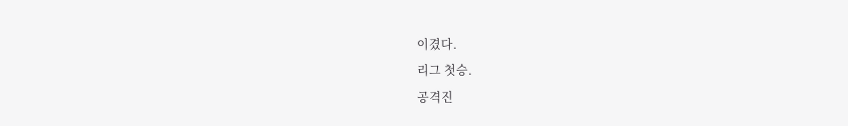이겼다.
리그 첫승.
공격진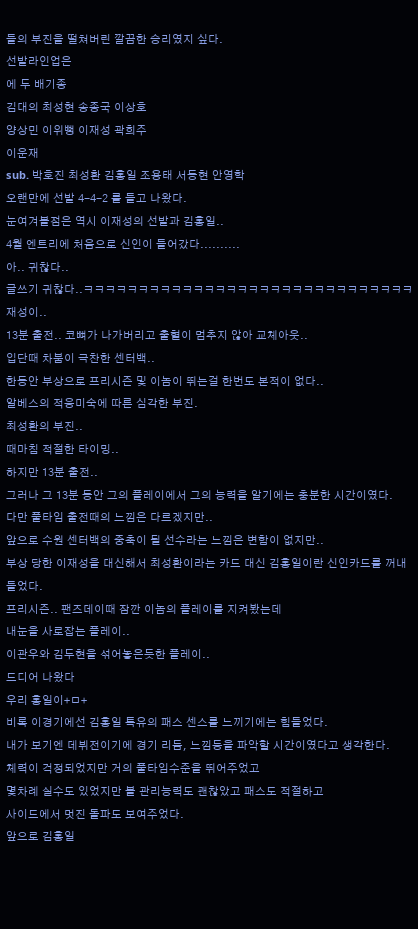들의 부진을 떨쳐버린 깔끔한 승리였지 싶다.
선발라인업은
에 두 배기종
김대의 최성현 송종국 이상호
양상민 이위뻥 이재성 곽희주
이운재
sub. 박호진 최성환 김홍일 조용태 서동현 안영학
오랜만에 선발 4-4-2 를 들고 나왔다.
눈여겨볼점은 역시 이재성의 선발과 김홍일..
4월 엔트리에 처음으로 신인이 들어갔다..........
아.. 귀찮다..
글쓰기 귀찮다..ㅋㅋㅋㅋㅋㅋㅋㅋㅋㅋㅋㅋㅋㅋㅋㅋㅋㅋㅋㅋㅋㅋㅋㅋㅋㅋㅋㅋㅋㅋ
재성이..
13분 출전.. 코뼈가 나가버리고 출혈이 멈추지 않아 교체아웃..
입단때 차붐이 극찬한 센터백..
한동안 부상으로 프리시즌 및 이놈이 뛰는걸 한번도 본적이 없다..
알베스의 적응미숙에 따른 심각한 부진.
최성환의 부진..
때마침 적절한 타이밍..
하지만 13분 출전..
그러나 그 13분 동안 그의 플레이에서 그의 능력을 알기에는 충분한 시간이였다.
다만 풀타임 출전때의 느낌은 다르겠지만..
앞으로 수원 센터백의 중축이 될 선수라는 느낌은 변함이 없지만..
부상 당한 이재성을 대신해서 최성환이라는 카드 대신 김홍일이란 신인카드를 꺼내들었다.
프리시즌.. 팬즈데이때 잠깐 이놈의 플레이를 지켜봤는데
내눈을 사로잡는 플레이..
이관우와 김두현을 섞어놓은듯한 플레이..
드디어 나왔다
우리 홍일이+ㅁ+
비록 이경기에선 김홍일 특유의 패스 센스를 느끼기에는 힘들었다.
내가 보기엔 데뷔전이기에 경기 리듬, 느낌등을 파악할 시간이였다고 생각한다.
체력이 걱정되었지만 거의 풀타임수준을 뛰어주었고
몇차례 실수도 있었지만 볼 관리능력도 괜찮았고 패스도 적절하고
사이드에서 멋진 돌파도 보여주었다.
앞으로 김홍일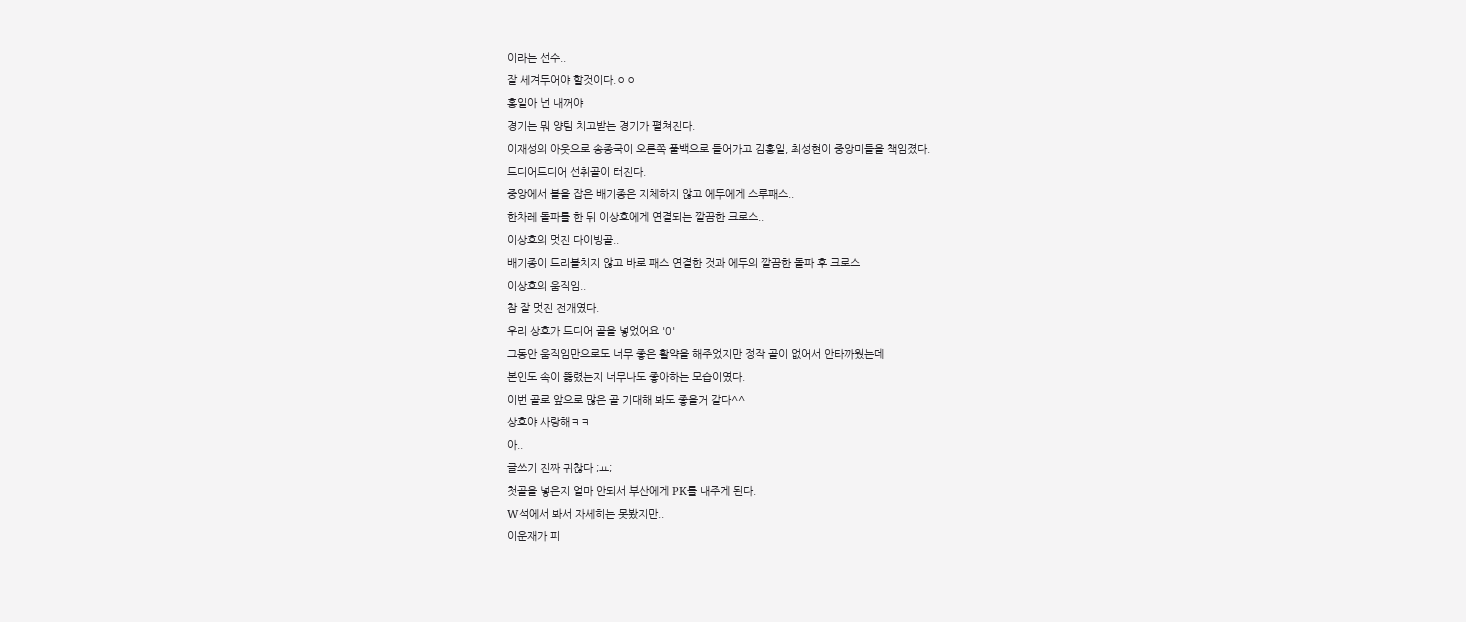이라는 선수..
잘 세겨두어야 할것이다.ㅇㅇ
홍일아 넌 내꺼야
경기는 뭐 양팀 치고받는 경기가 펼쳐진다.
이재성의 아웃으로 송종국이 오른쪽 풀백으로 들어가고 김홍일, 최성현이 중앙미들을 책임졌다.
드디어드디어 선취골이 터진다.
중앙에서 볼을 잡은 배기종은 지체하지 않고 에두에게 스루패스..
한차레 돌파를 한 뒤 이상호에게 연결되는 깔끔한 크로스..
이상호의 멋진 다이빙골..
배기종이 드리블치지 않고 바로 패스 연결한 것과 에두의 깔끔한 돌파 후 크로스
이상호의 움직임..
참 잘 멋진 전개였다.
우리 상호가 드디어 골을 넣었어요 '0'
그동안 움직임만으로도 너무 좋은 활약을 해주었지만 정작 골이 없어서 안타까웠는데
본인도 속이 뚫렸는지 너무나도 좋아하는 모습이였다.
이번 골로 앞으로 많은 골 기대해 봐도 좋을거 같다^^
상호야 사랑해ㅋㅋ
아..
글쓰기 진짜 귀찮다 ;ㅛ;
첫골을 넣은지 얼마 안되서 부산에게 PK를 내주게 된다.
W석에서 봐서 자세히는 못봤지만..
이운재가 피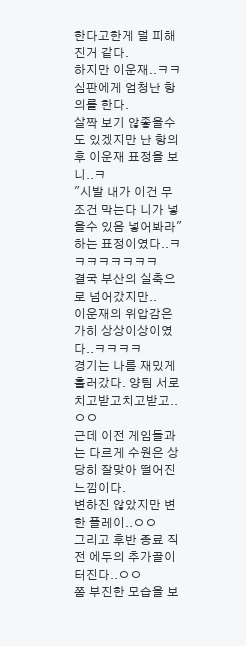한다고한게 덜 피해진거 같다.
하지만 이운재..ㅋㅋ
심판에게 엄청난 항의를 한다.
살짝 보기 않좋을수도 있겠지만 난 항의 후 이운재 표정을 보니..ㅋ
"시발 내가 이건 무조건 막는다 니가 넣을수 있음 넣어봐라"
하는 표정이였다..ㅋㅋㅋㅋㅋㅋㅋㅋ
결국 부산의 실축으로 넘어갔지만..
이운재의 위압감은 가히 상상이상이였다..ㅋㅋㅋㅋ
경기는 나름 재밌게 흘러갔다. 양팀 서로 치고받고치고받고..ㅇㅇ
근데 이전 게임들과는 다르게 수원은 상당히 잘맞아 떨어진 느낌이다.
변하진 않았지만 변한 플레이..ㅇㅇ
그리고 후반 종료 직전 에두의 추가골이 터진다..ㅇㅇ
쫌 부진한 모습을 보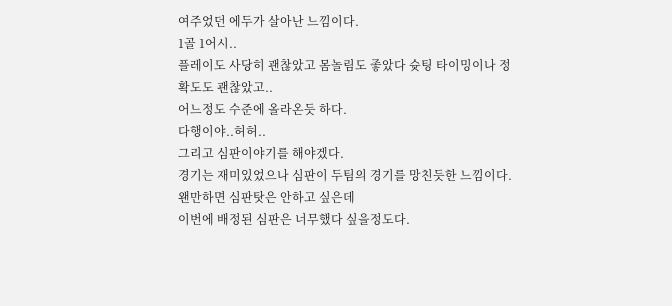여주었던 에두가 살아난 느낌이다.
1골 1어시..
플레이도 사당히 괜찮았고 몸놀림도 좋았다 슛팅 타이밍이나 정확도도 괜찮았고..
어느정도 수준에 올라온듯 하다.
다행이야..허허..
그리고 심판이야기를 해야겠다.
경기는 재미있었으나 심판이 두팀의 경기를 망친듯한 느낌이다.
왠만하면 심판탓은 안하고 싶은데
이번에 배정된 심판은 너무했다 싶을정도다.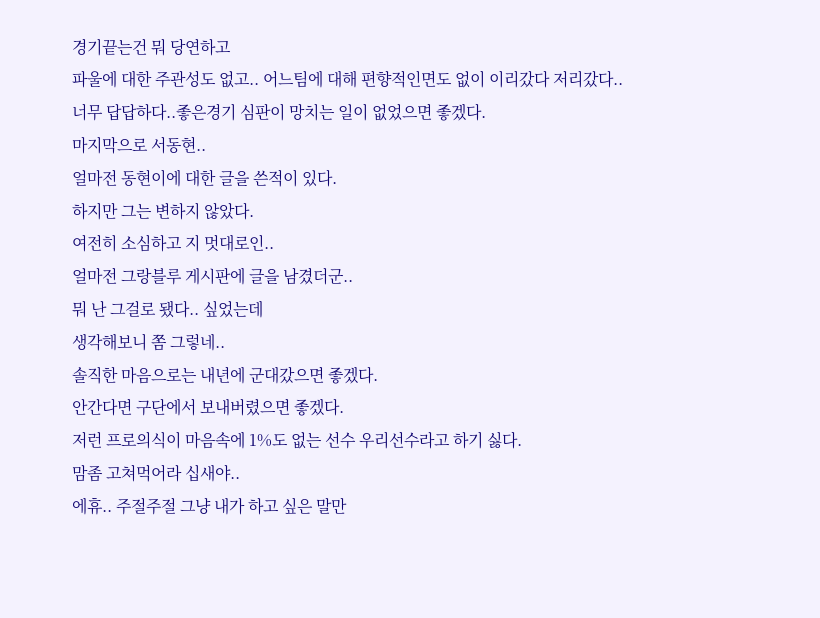경기끝는건 뭐 당연하고
파울에 대한 주관성도 없고.. 어느팀에 대해 편향적인면도 없이 이리갔다 저리갔다..
너무 답답하다..좋은경기 심판이 망치는 일이 없었으면 좋겠다.
마지막으로 서동현..
얼마전 동현이에 대한 글을 쓴적이 있다.
하지만 그는 변하지 않았다.
여전히 소심하고 지 멋대로인..
얼마전 그랑블루 게시판에 글을 남겼더군..
뭐 난 그걸로 됐다.. 싶었는데
생각해보니 쫌 그렇네..
솔직한 마음으로는 내년에 군대갔으면 좋겠다.
안간다면 구단에서 보내버렸으면 좋겠다.
저런 프로의식이 마음속에 1%도 없는 선수 우리선수라고 하기 싫다.
맘좀 고쳐먹어라 십새야..
에휴.. 주절주절 그냥 내가 하고 싶은 말만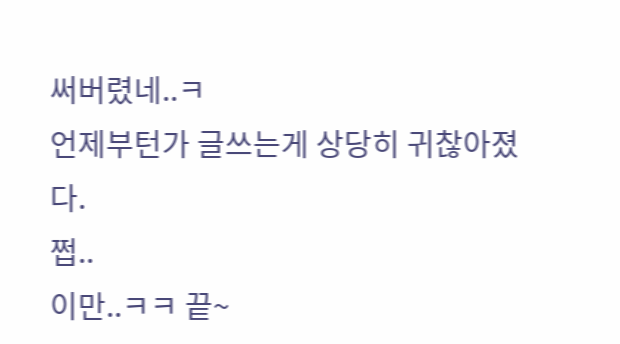써버렸네..ㅋ
언제부턴가 글쓰는게 상당히 귀찮아졌다.
쩝..
이만..ㅋㅋ 끝~